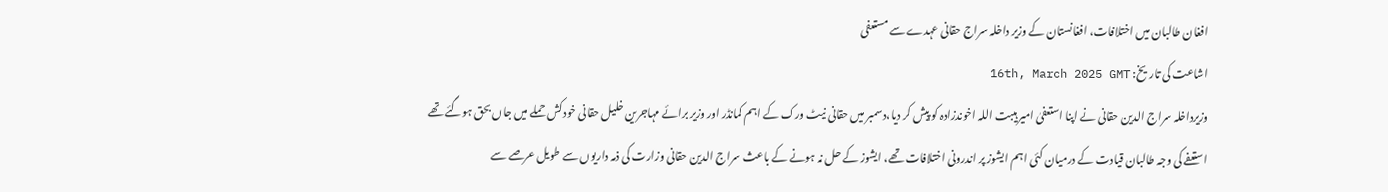افغان طالبان میں اختلافات، افغانستان کے وزیر داخلہ سراج حقانی عہدے سے مستعفی
اشاعت کی تاریخ: 16th, March 2025 GMT
وزیرداخلہ سراج الدین حقانی نے اپنا استعفیٰ امیر ہیبت اللہ اخوندزادہ کو پیش کر دیا،دسمبر میں حقانی نیٹ ورک کے اہم کمانڈر اور وزیر برائے مہاجرین خلیل حقانی خودکش حملے میں جاں بحق ہوگئے تھے
استعفے کی وجہ طالبان قیادت کے درمیان کئی اہم ایشوز پر اندرونی اختلافات تھے، ایشوز کے حل نہ ہونے کے باعث سراج الدین حقانی وزارت کی ذمہ داریوں سے طویل عرصے سے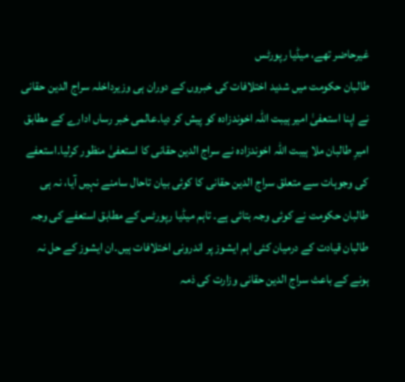غیرحاضر تھے، میڈیا رپورٹس
طالبان حکومت میں شدید اختلافات کی خبروں کے دوران ہی وزیرداخلہ سراج الدین حقانی نے اپنا استعفیٰ امیر ہیبت اللہ اخوندزادہ کو پیش کر دیا۔عالمی خبر رساں ادارے کے مطابق امیرِ طالبان ملا ہیبت اللہ اخوندزادہ نے سراج الدین حقانی کا استعفیٰ منظور کرلیا۔استعفے کی وجوہات سے متعلق سراج الدین حقانی کا کوئی بیان تاحال سامنے نہیں آیا، نہ ہی طالبان حکومت نے کوئی وجہ بتائی ہے۔ تاہم میڈیا رپورٹس کے مطابق استعفے کی وجہ طالبان قیادت کے درمیان کئی اہم ایشوز پر اندرونی اختلافات ہیں۔ان ایشوز کے حل نہ ہونے کے باعث سراج الدین حقانی وزارت کی ذمہ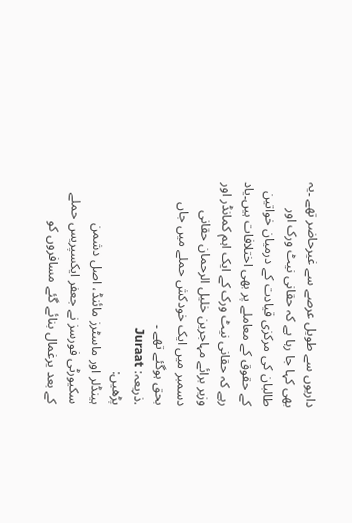داریوں سے طویل عرصے سے غیرحاضر تھے ۔یہ بھی کہا جا رہا ہے کہ حقانی نیٹ ورک اور طالبان کی مرکزی قیادت کے درمیان خواتین کے حقوق کے معاملے پر بھی اختلافات ہیں۔یاد رہے کہ حقانی نیٹ ورک کے ایک اہم کمانڈر اور وزیر برائے مہاجرین خلیل الرحمان حقانی دسمبر میں ایک خودکش حملے میں جاں بحق ہوگئے تھے ۔
.ذریعہ: Juraat
پڑھیں:
ہینڈلر اور ماسٹرز مائنڈ، اصل دشمن
سکیورٹی فورسز نے جعفر ایکسپریس حملے کے بعد یرغمال بنائے گئے مسافروں کو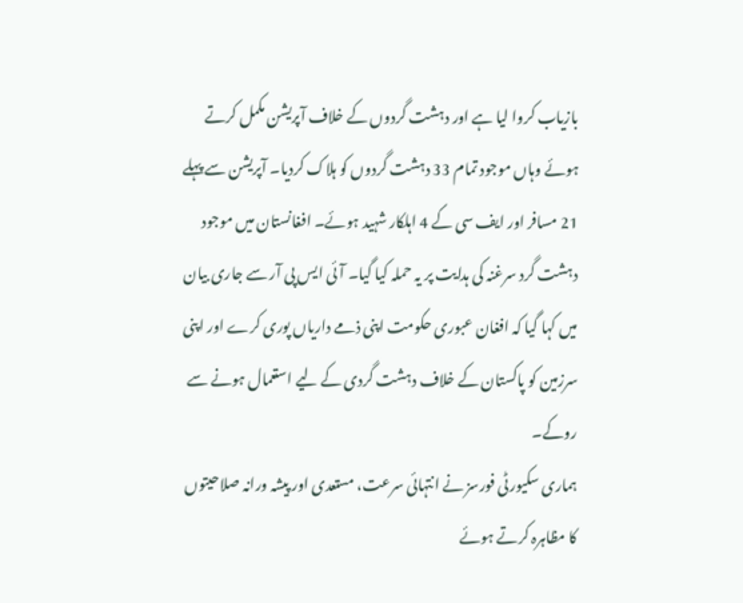بازیاب کروا لیا ہے اور دہشت گردوں کے خلاف آپریشن مکمل کرتے ہوئے وہاں موجود تمام 33 دہشت گردوں کو ہلاک کردیا۔ آپریشن سے پہلے 21 مسافر اور ایف سی کے 4 اہلکار شہید ہوئے۔ افغانستان میں موجود دہشت گرد سرغنہ کی ہدایت پر یہ حملہ کیا گیا۔ آئی ایس پی آر سے جاری بیان میں کہا گیا کہ افغان عبوری حکومت اپنی ذمے داریاں پوری کرے اور اپنی سرزمین کو پاکستان کے خلاف دہشت گردی کے لیے استعمال ہونے سے روکے۔
ہماری سکیورٹی فورسز نے انتہائی سرعت، مستعدی اور پیشہ ورانہ صلاحیتوں کا مظاہرہ کرتے ہوئے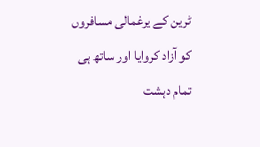ٹرین کے یرغمالی مسافروں کو آزاد کروایا اور ساتھ ہی تمام دہشت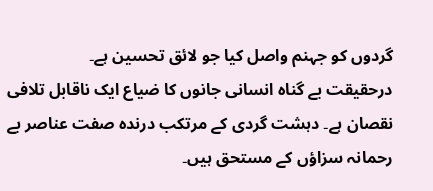گردوں کو جہنم واصل کیا جو لائق تحسین ہے۔
درحقیقت بے گناہ انسانی جانوں کا ضیاع ایک ناقابل تلافی نقصان ہے۔ دہشت گردی کے مرتکب درندہ صفت عناصر بے رحمانہ سزاؤں کے مستحق ہیں۔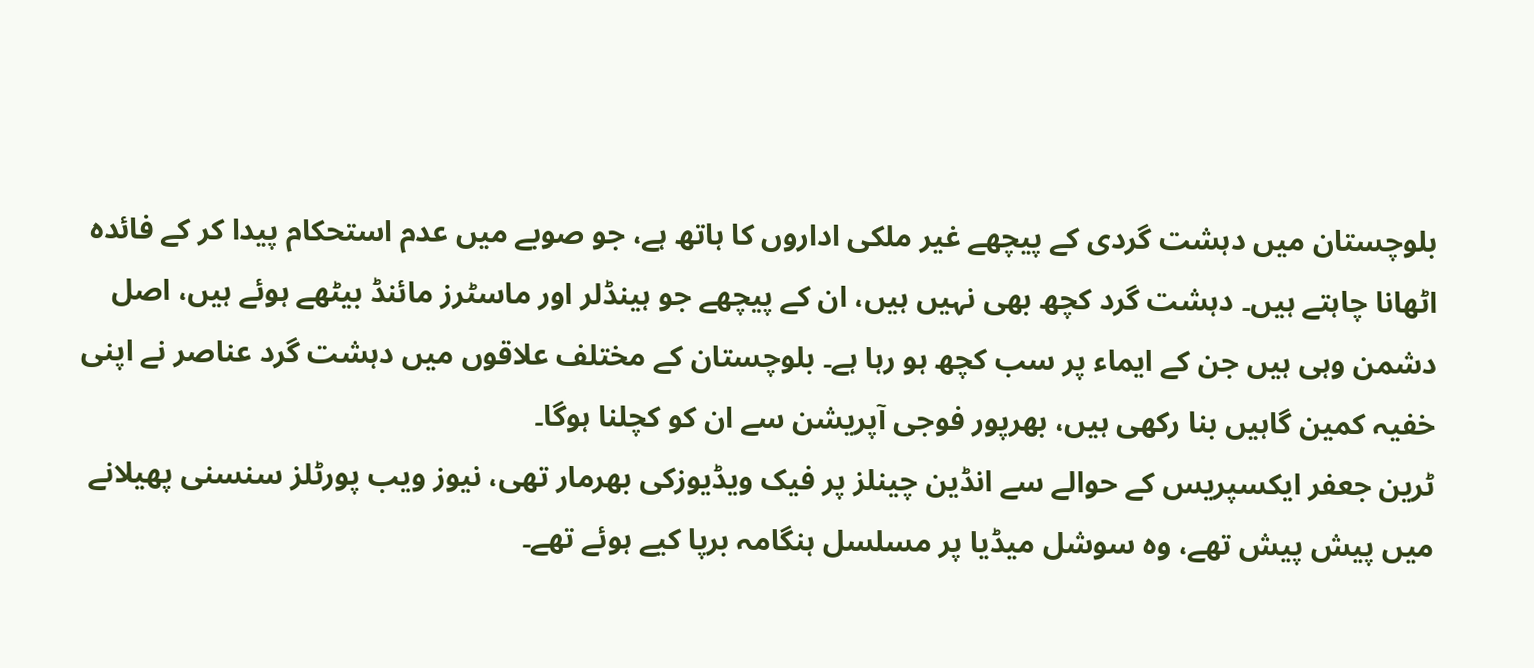بلوچستان میں دہشت گردی کے پیچھے غیر ملکی اداروں کا ہاتھ ہے، جو صوبے میں عدم استحکام پیدا کر کے فائدہ اٹھانا چاہتے ہیں۔ دہشت گرد کچھ بھی نہیں ہیں، ان کے پیچھے جو ہینڈلر اور ماسٹرز مائنڈ بیٹھے ہوئے ہیں، اصل دشمن وہی ہیں جن کے ایماء پر سب کچھ ہو رہا ہے۔ بلوچستان کے مختلف علاقوں میں دہشت گرد عناصر نے اپنی خفیہ کمین گاہیں بنا رکھی ہیں، بھرپور فوجی آپریشن سے ان کو کچلنا ہوگا۔
ٹرین جعفر ایکسپریس کے حوالے سے انڈین چینلز پر فیک ویڈیوزکی بھرمار تھی، نیوز ویب پورٹلز سنسنی پھیلانے میں پیش پیش تھے، وہ سوشل میڈیا پر مسلسل ہنگامہ برپا کیے ہوئے تھے۔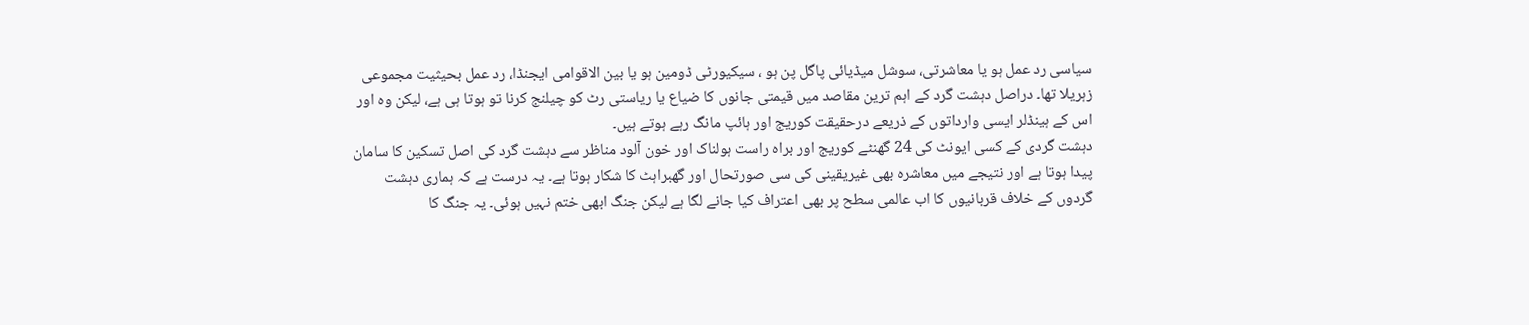سیاسی رد عمل ہو یا معاشرتی، سوشل میڈیائی پاگل پن ہو ، سیکیورٹی ڈومین ہو یا بین الاقوامی ایجنڈا، رد عمل بحیثیت مجموعی زہریلا تھا۔ دراصل دہشت گرد کے اہم ترین مقاصد میں قیمتی جانوں کا ضیاع یا ریاستی رٹ کو چیلنج کرنا تو ہوتا ہی ہے، لیکن وہ اور اس کے ہینڈلر ایسی وارداتوں کے ذریعے درحقیقت کوریج اور ہائپ مانگ رہے ہوتے ہیں۔
دہشت گردی کے کسی ایونٹ کی 24 گھنٹے کوریج اور براہ راست ہولناک اور خون آلود مناظر سے دہشت گرد کی اصل تسکین کا سامان پیدا ہوتا ہے اور نتیجے میں معاشرہ بھی غیریقینی کی سی صورتحال اور گھبراہٹ کا شکار ہوتا ہے۔ یہ درست ہے کہ ہماری دہشت گردوں کے خلاف قربانیوں کا اب عالمی سطح پر بھی اعتراف کیا جانے لگا ہے لیکن جنگ ابھی ختم نہیں ہوئی۔ یہ جنگ کا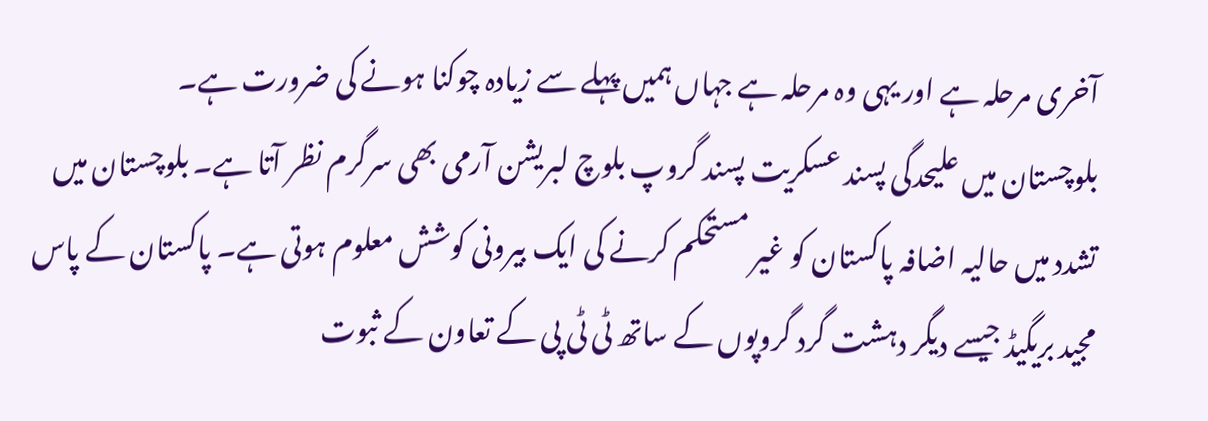آخری مرحلہ ہے اور یہی وہ مرحلہ ہے جہاں ہمیں پہلے سے زیادہ چوکنا ہونے کی ضرورت ہے۔
بلوچستان میں علیحدگی پسند عسکریت پسند گروپ بلوچ لبریشن آرمی بھی سرگرم نظر آتا ہے۔ بلوچستان میں تشدد میں حالیہ اضافہ پاکستان کو غیر مستحکم کرنے کی ایک بیرونی کوشش معلوم ہوتی ہے۔ پاکستان کے پاس مجید بریگیڈ جیسے دیگر دہشت گرد گروپوں کے ساتھ ٹی ٹی پی کے تعاون کے ثبوت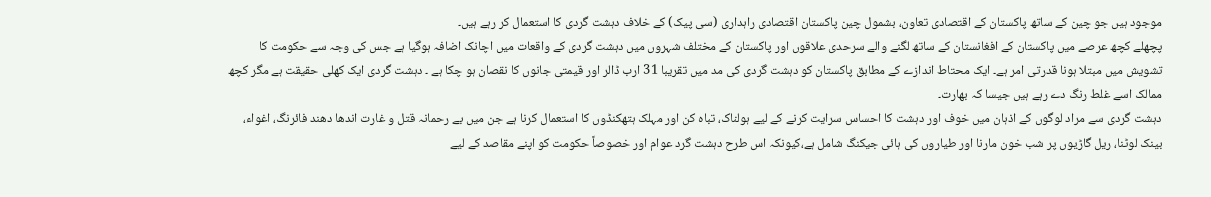موجود ہیں جو چین کے ساتھ پاکستان کے اقتصادی تعاون، بشمول چین پاکستان اقتصادی راہداری (سی پیک) کے خلاف دہشت گردی کا استعمال کر رہے ہیں۔
پچھلے کچھ عرصے میں پاکستان کے افغانستان کے ساتھ لگنے والے سرحدی علاقوں اور پاکستان کے مختلف شہروں میں دہشت گردی کے واقعات میں اچانک اضافہ ہوگیا ہے جس کی وجہ سے حکومت کا تشویش میں مبتلا ہونا قدرتی امر ہے۔ ایک محتاط اندازے کے مطابق پاکستان کو دہشت گردی کی مد میں تقریبا 31 ارب ڈالر اور قیمتی جانوں کا نقصان ہو چکا ہے ۔ دہشت گردی ایک کھلی حقیقت ہے مگر کچھ ممالک اسے غلط رنگ دے رہے ہیں جیسا کہ بھارت۔
دہشت گردی سے مراد لوگوں کے اذہان میں خوف اور دہشت کا احساس سرایت کرنے کے لیے ہولناک، تباہ کن اور مہلک ہتھکنڈوں کا استعمال کرنا ہے جن میں بے رحمانہ قتل و غارت اندھا دھند فائرنگ، اغواء، بینک لوٹنا، ریل گاڑیوں پر شب خون مارنا اور طیاروں کی ہائی جیکنگ شامل ہے،کیونکہ اس طرح دہشت گرد عوام اور خصوصاً حکومت کو اپنے مقاصد کے لیے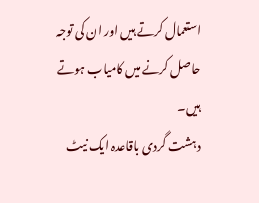استعمال کرتے ہیں اور ان کی توجہ حاصل کرنے میں کامیاب ہوتے ہیں۔
دہشت گردی باقاعدہ ایک نیٹ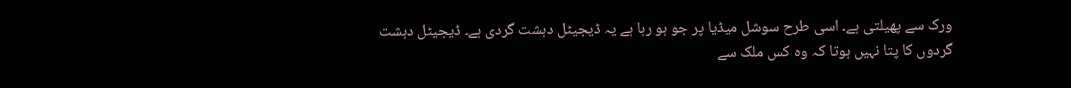ورک سے پھیلتی ہے۔ اسی طرح سوشل میڈیا پر جو ہو رہا ہے یہ ڈیجیٹل دہشت گردی ہے۔ ڈیجیٹل دہشت گردوں کا پتا نہیں ہوتا کہ وہ کس ملک سے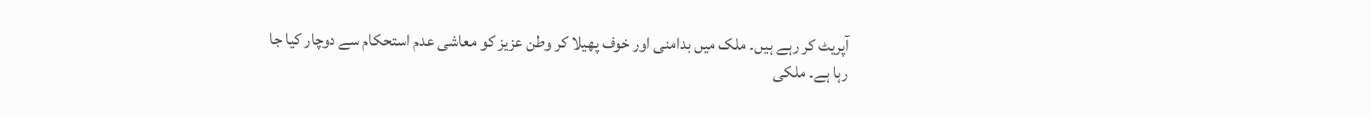آپریٹ کر رہے ہیں۔ ملک میں بدامنی اور خوف پھیلا کر وطن عزیز کو معاشی عدم استحکام سے دوچار کیا جا رہا ہے۔ ملکی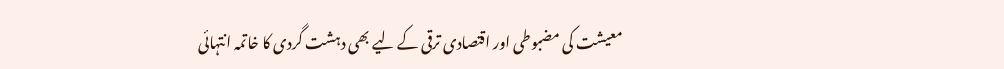معیشت کی مضبوطی اور اقتصادی ترقی کے لیے بھی دہشت گردی کا خاتمہ انتہائی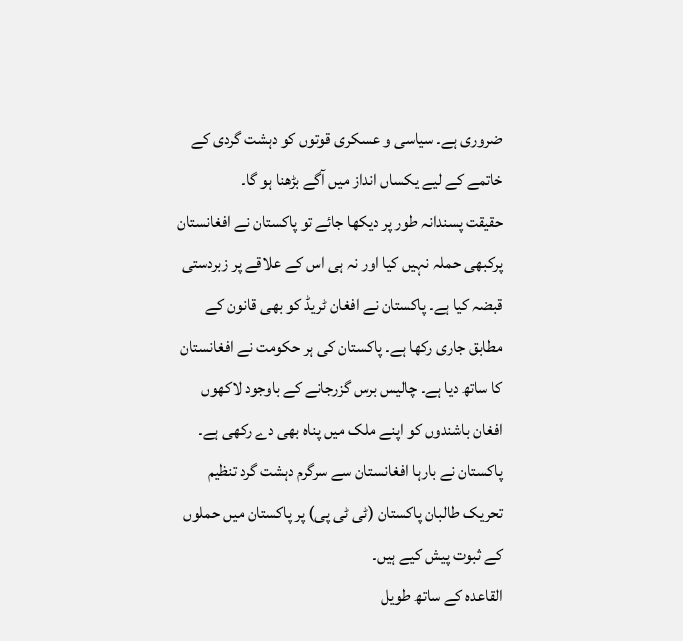ضروری ہے۔ سیاسی و عسکری قوتوں کو دہشت گردی کے خاتمے کے لیے یکساں انداز میں آگے بڑھنا ہو گا۔
حقیقت پسندانہ طور پر دیکھا جائے تو پاکستان نے افغانستان پرکبھی حملہ نہیں کیا اور نہ ہی اس کے علاقے پر زبردستی قبضہ کیا ہے۔ پاکستان نے افغان ٹریڈ کو بھی قانون کے مطابق جاری رکھا ہے۔ پاکستان کی ہر حکومت نے افغانستان کا ساتھ دیا ہے۔ چالیس برس گزرجانے کے باوجود لاکھوں افغان باشندوں کو اپنے ملک میں پناہ بھی دے رکھی ہے۔ پاکستان نے بارہا افغانستان سے سرگرم دہشت گرد تنظیم تحریک طالبان پاکستان (ٹی ٹی پی) پر پاکستان میں حملوں کے ثبوت پیش کیے ہیں۔
القاعدہ کے ساتھ طویل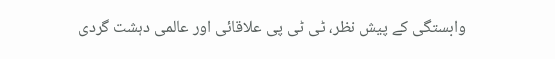وابستگی کے پیش نظر، ٹی ٹی پی علاقائی اور عالمی دہشت گردی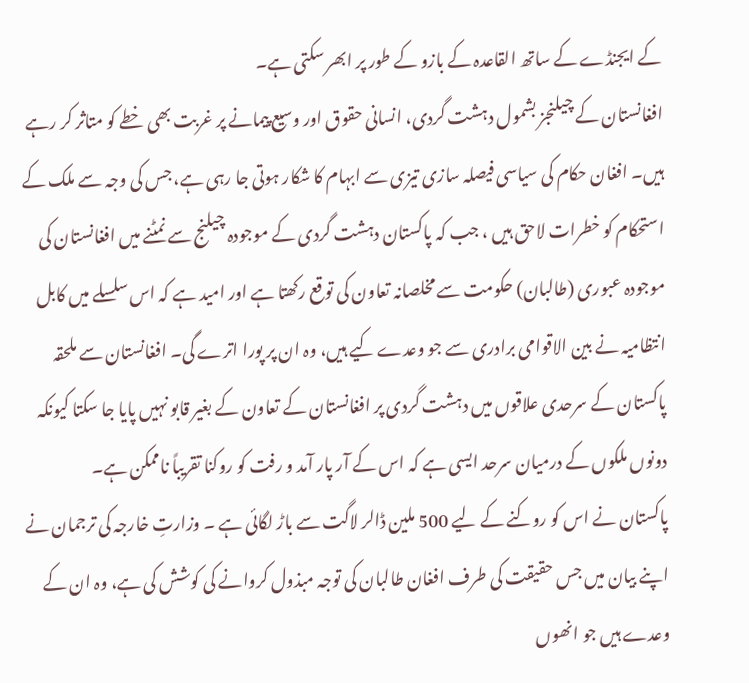کے ایجنڈے کے ساتھ القاعدہ کے بازو کے طور پر ابھر سکتی ہے۔
افغانستان کے چیلنجز بشمول دہشت گردی، انسانی حقوق اور وسیع پیمانے پر غربت بھی خطے کو متاثر کر رہے ہیں۔ افغان حکام کی سیاسی فیصلہ سازی تیزی سے ابہام کا شکار ہوتی جا رہی ہے، جس کی وجہ سے ملک کے استحکام کو خطرات لاحق ہیں ، جب کہ پاکستان دہشت گردی کے موجودہ چیلنج سے نمٹنے میں افغانستان کی موجودہ عبوری (طالبان) حکومت سے مخلصانہ تعاون کی توقع رکھتا ہے اور امید ہے کہ اس سلسلے میں کابل انتظامیہ نے بین الاقوامی برادری سے جو وعدے کیے ہیں، وہ ان پر پورا اترے گی۔ افغانستان سے ملحقہ پاکستان کے سرحدی علاقوں میں دہشت گردی پر افغانستان کے تعاون کے بغیر قابو نہیں پایا جا سکتا کیونکہ دونوں ملکوں کے درمیان سرحد ایسی ہے کہ اس کے آر پار آمد و رفت کو روکنا تقریباً ناممکن ہے۔
پاکستان نے اس کو روکنے کے لیے 500 ملین ڈالر لاگت سے باڑ لگائی ہے ۔ وزارتِ خارجہ کی ترجمان نے اپنے بیان میں جس حقیقت کی طرف افغان طالبان کی توجہ مبذول کروانے کی کوشش کی ہے، وہ ان کے وعدے ہیں جو انھوں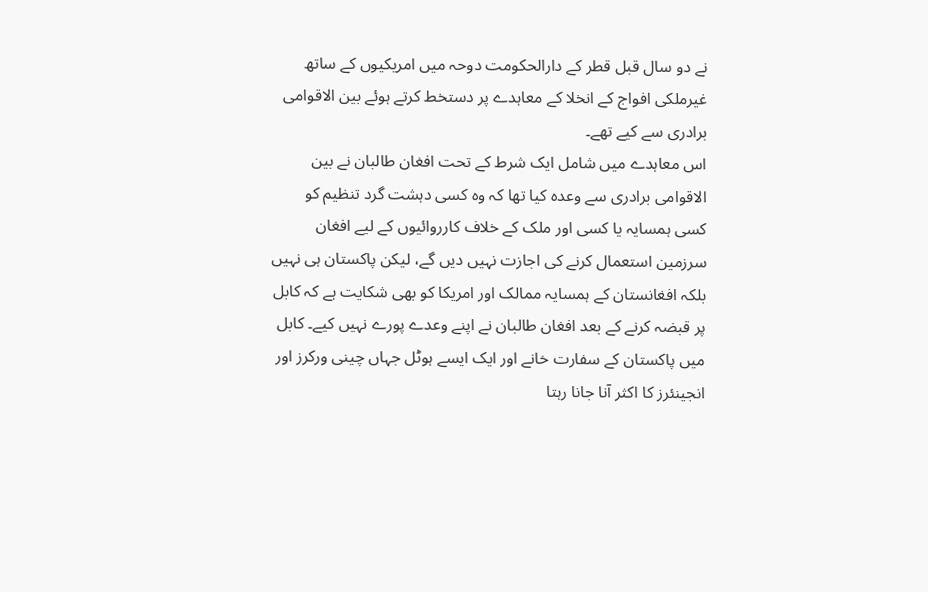نے دو سال قبل قطر کے دارالحکومت دوحہ میں امریکیوں کے ساتھ غیرملکی افواج کے انخلا کے معاہدے پر دستخط کرتے ہوئے بین الاقوامی برادری سے کیے تھے۔
اس معاہدے میں شامل ایک شرط کے تحت افغان طالبان نے بین الاقوامی برادری سے وعدہ کیا تھا کہ وہ کسی دہشت گرد تنظیم کو کسی ہمسایہ یا کسی اور ملک کے خلاف کارروائیوں کے لیے افغان سرزمین استعمال کرنے کی اجازت نہیں دیں گے، لیکن پاکستان ہی نہیں بلکہ افغانستان کے ہمسایہ ممالک اور امریکا کو بھی شکایت ہے کہ کابل پر قبضہ کرنے کے بعد افغان طالبان نے اپنے وعدے پورے نہیں کیے۔ کابل میں پاکستان کے سفارت خانے اور ایک ایسے ہوٹل جہاں چینی ورکرز اور انجینئرز کا اکثر آنا جانا رہتا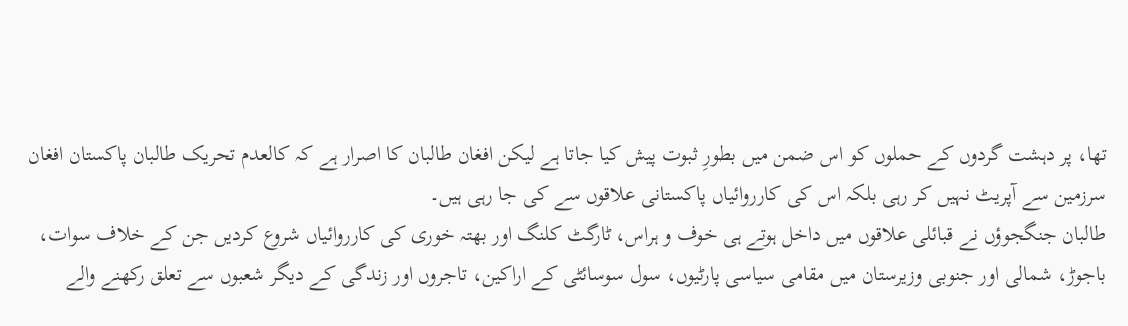تھا، پر دہشت گردوں کے حملوں کو اس ضمن میں بطورِ ثبوت پیش کیا جاتا ہے لیکن افغان طالبان کا اصرار ہے کہ کالعدم تحریک طالبان پاکستان افغان سرزمین سے آپریٹ نہیں کر رہی بلکہ اس کی کارروائیاں پاکستانی علاقوں سے کی جا رہی ہیں۔
طالبان جنگجوؤں نے قبائلی علاقوں میں داخل ہوتے ہی خوف و ہراس، ٹارگٹ کلنگ اور بھتہ خوری کی کارروائیاں شروع کردیں جن کے خلاف سوات، باجوڑ، شمالی اور جنوبی وزیرستان میں مقامی سیاسی پارٹیوں، سول سوسائٹی کے اراکین، تاجروں اور زندگی کے دیگر شعبوں سے تعلق رکھنے والے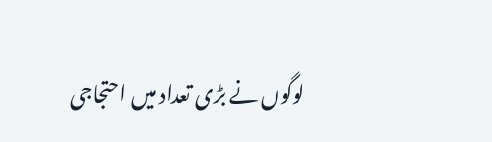لوگوں نے بڑی تعداد میں احتجاجی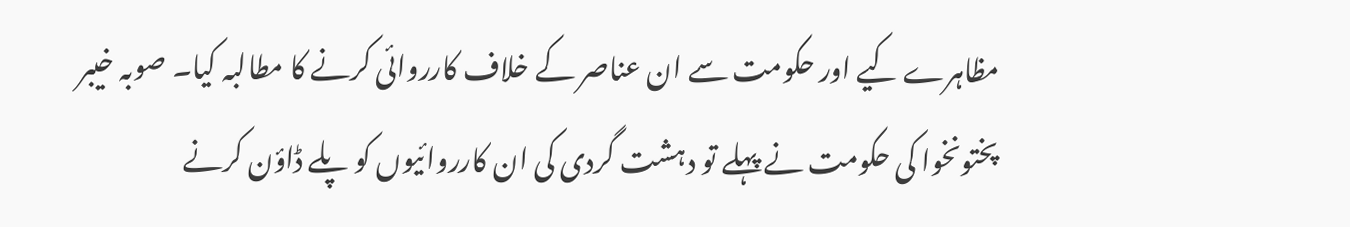مظاہرے کیے اور حکومت سے ان عناصر کے خلاف کارروائی کرنے کا مطالبہ کیا۔ صوبہ خیبر پختونخوا کی حکومت نے پہلے تو دہشت گردی کی ان کارروائیوں کو پلے ڈاؤن کرنے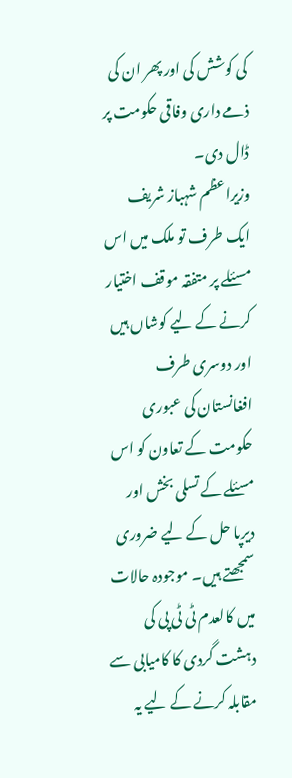کی کوشش کی اور پھر ان کی ذمے داری وفاقی حکومت پر ڈال دی۔
وزیراعظم شہباز شریف ایک طرف تو ملک میں اس مسئلے پر متفقہ موقف اختیار کرنے کے لیے کوشاں ہیں اور دوسری طرف افغانستان کی عبوری حکومت کے تعاون کو اس مسئلے کے تسلی بخش اور دیرپا حل کے لیے ضروری سمجھتے ہیں۔ موجودہ حالات میں کالعدم ٹی ٹی پی کی دہشت گردی کا کامیابی سے مقابلہ کرنے کے لیے یہ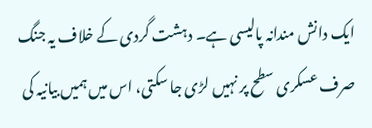ایک دانش مندانہ پالیسی ہے۔ دہشت گردی کے خلاف یہ جنگ صرف عسکری سطح پر نہیں لڑی جا سکتی، اس میں ہمیں بیانیہ کی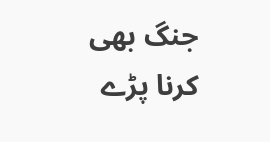جنگ بھی کرنا پڑے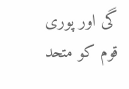گی اور پوری قوم کو متحد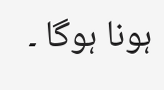ہونا ہوگا ۔